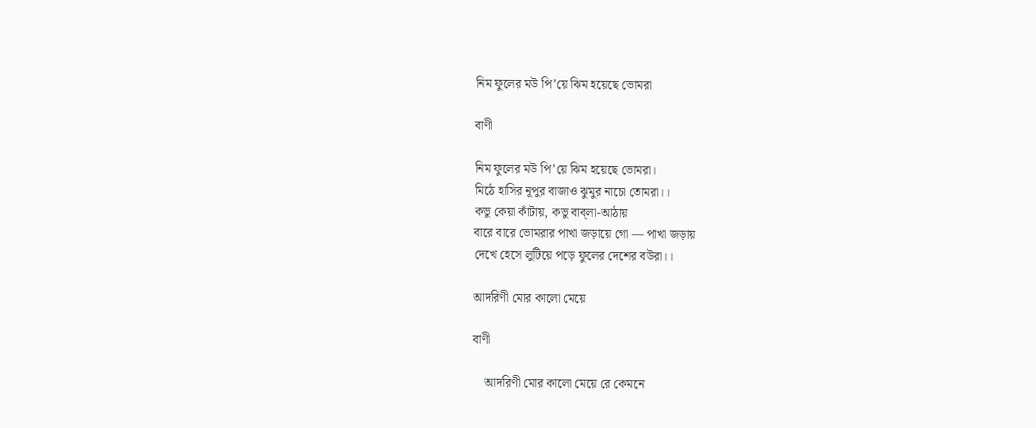নিম ফুলের মউ পি’য়ে ঝিম হয়েছে ভোমরা

বাণী

নিম ফুলের মউ পি’য়ে ঝিম হয়েছে ভোমরা।
মিঠে হাসির নূপুর বাজাও ঝুমুর নাচো তোমরা।।
কভু কেয়া কাঁটায়, কভু বাব্‌লা-আঠায়
বারে বারে ভোমরার পাখা জড়ায়ে গো — পাখা জড়ায়
দেখে হেসে লুটিয়ে পড়ে ফুলের দেশের বউরা।।

আদরিণী মোর কালো মেয়ে

বাণী

    আদরিণী মোর কালো মেয়ে রে কেমনে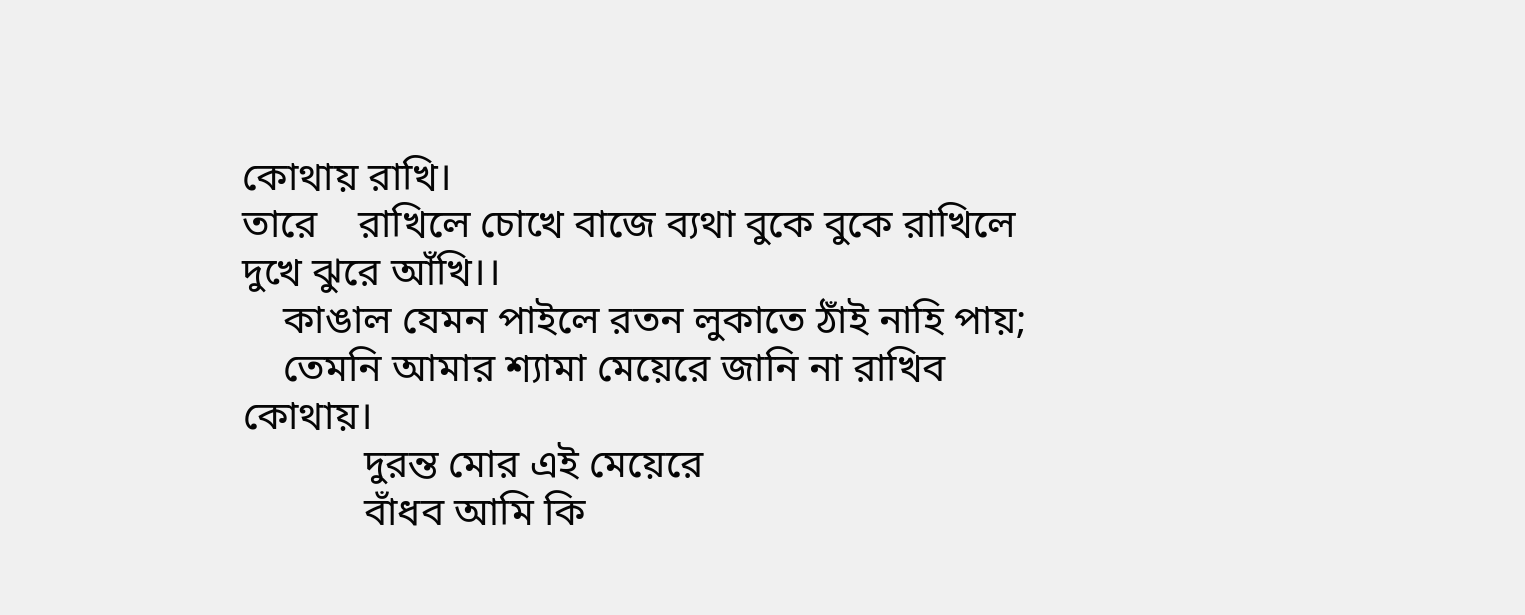কোথায় রাখি।
তারে    রাখিলে চোখে বাজে ব্যথা বুকে বুকে রাখিলে দুখে ঝুরে আঁখি।।
    কাঙাল যেমন পাইলে রতন লুকাতে ঠাঁই নাহি পায়;
    তেমনি আমার শ্যামা মেয়েরে জানি না রাখিব কোথায়।
            দুরন্ত মোর এই মেয়েরে
            বাঁধব আমি কি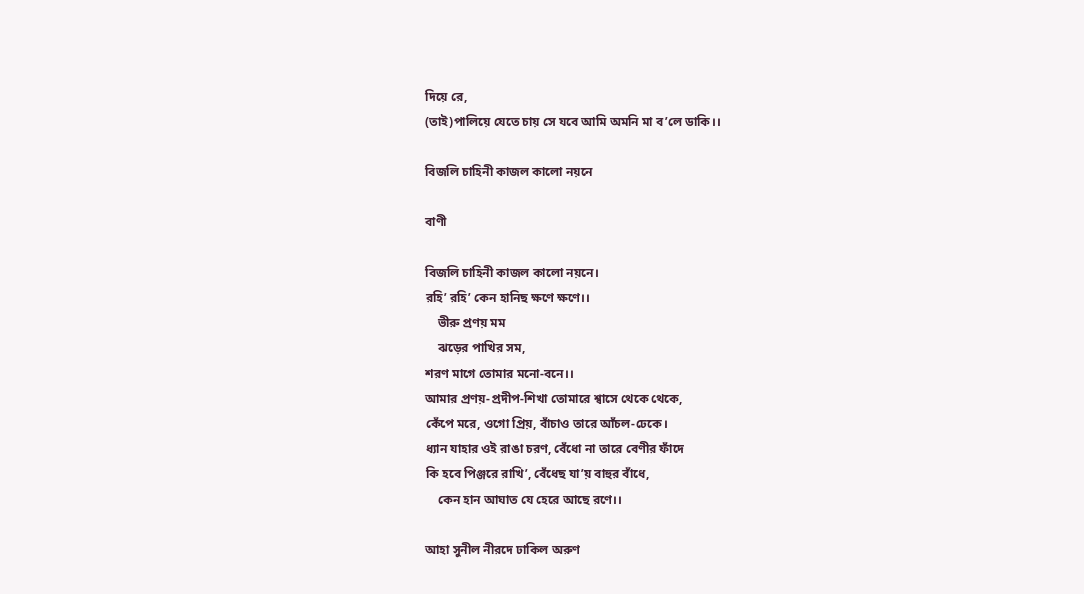দিয়ে রে,
(তাই)পালিয়ে যেতে চায় সে যবে আমি অমনি মা ব’লে ডাকি।।

বিজলি চাহিনী কাজল কালো নয়নে

বাণী

বিজলি চাহিনী কাজল কালো নয়নে।
রহি’ রহি’ কেন হানিছ ক্ষণে ক্ষণে।।
    ভীরু প্রণয় মম
    ঝড়ের পাখির সম,
শরণ মাগে তোমার মনো-বনে।।
আমার প্রণয়-প্রদীপ-শিখা তোমারে শ্বাসে থেকে থেকে,
কেঁপে মরে, ওগো প্রিয়, বাঁচাও তারে আঁচল-ঢেকে।
ধ্যান যাহার ওই রাঙা চরণ, বেঁধো না তারে বেণীর ফাঁদে
কি হবে পিঞ্জরে রাখি’, বেঁধেছ যা’য় বাহুর বাঁধে,
    কেন হান আঘাত যে হেরে আছে রণে।।

আহা সুনীল নীরদে ঢাকিল অরুণ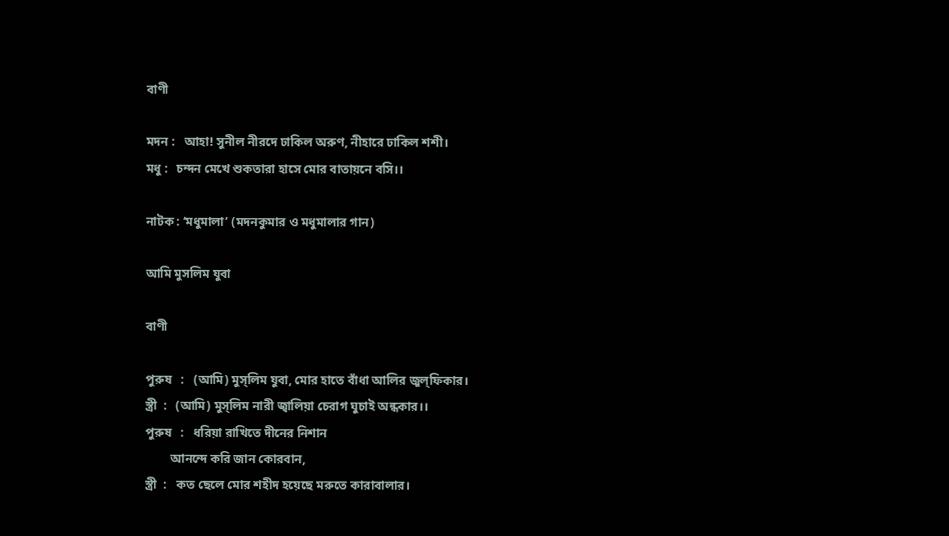বাণী

মদন :   আহা! সুনীল নীরদে ঢাকিল অরুণ, নীহারে ঢাকিল শশী।
মধু :   চন্দন মেখে শুকতারা হাসে মোর বাতায়নে বসি।।

নাটক : ‘মধুমালা’ (মদনকুমার ও মধুমালার গান)

আমি মুসলিম যুবা

বাণী

পুরুষ   :   (আমি) মুস্‌লিম যুবা, মোর হাতে বাঁধা আলির জুল্‌ফিকার।
স্ত্রী  :   (আমি) মুস্‌লিম নারী জ্বালিয়া চেরাগ ঘুচাই অন্ধকার।।
পুরুষ   :   ধরিয়া রাখিতে দীনের নিশান
        আনন্দে করি জান কোরবান,
স্ত্রী  :   কত ছেলে মোর শহীদ হয়েছে মরুতে কারাবালার।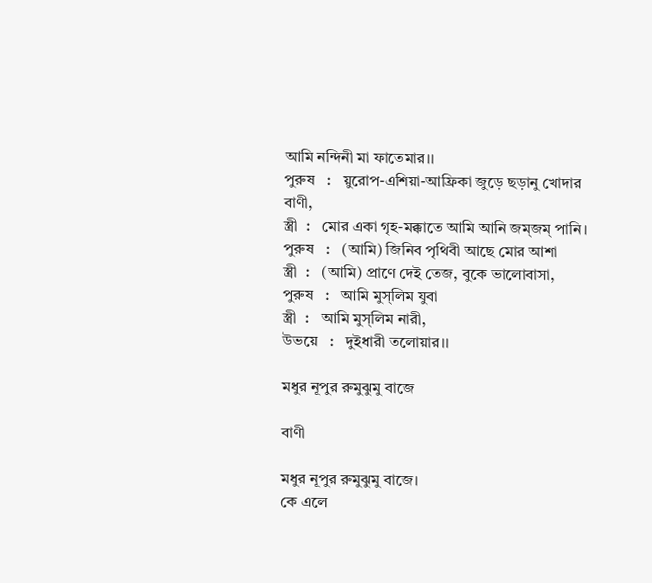আমি নন্দিনী মা ফাতেমার।।
পুরুষ   :   য়ুরোপ-এশিয়া-আফ্রিকা জুড়ে ছড়ানু খোদার বাণী,
স্ত্রী  :   মোর একা গৃহ-মক্কাতে আমি আনি জম্‌জম্‌ পানি।
পুরুষ   :   (আমি) জিনিব পৃথিবী আছে মোর আশা
স্ত্রী  :   (আমি) প্রাণে দেই তেজ, বুকে ভালোবাসা,
পুরুষ   :   আমি মুস্‌লিম যুবা
স্ত্রী  :   আমি মুস্‌লিম নারী,
উভয়ে   :   দুইধারী তলোয়ার।।

মধুর নূপুর রুমুঝুমু বাজে

বাণী

মধুর নূপুর রুমুঝুমু বাজে।
কে এলে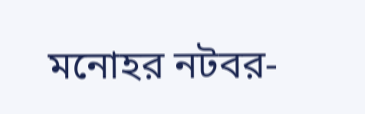মনোহর নটবর-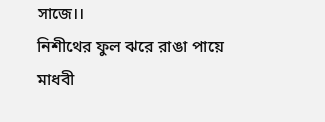সাজে।।
নিশীথের ফুল ঝরে রাঙা পায়ে
মাধবী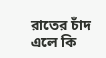রাতের চাঁদ এলে কি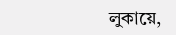লুকায়ে,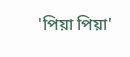'পিয়া পিয়া'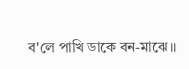ব'লে পাখি ডাকে বন-মাঝে।।